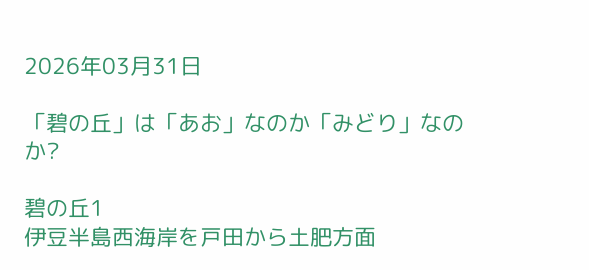2026年03月31日

「碧の丘」は「あお」なのか「みどり」なのか?

碧の丘1
伊豆半島西海岸を戸田から土肥方面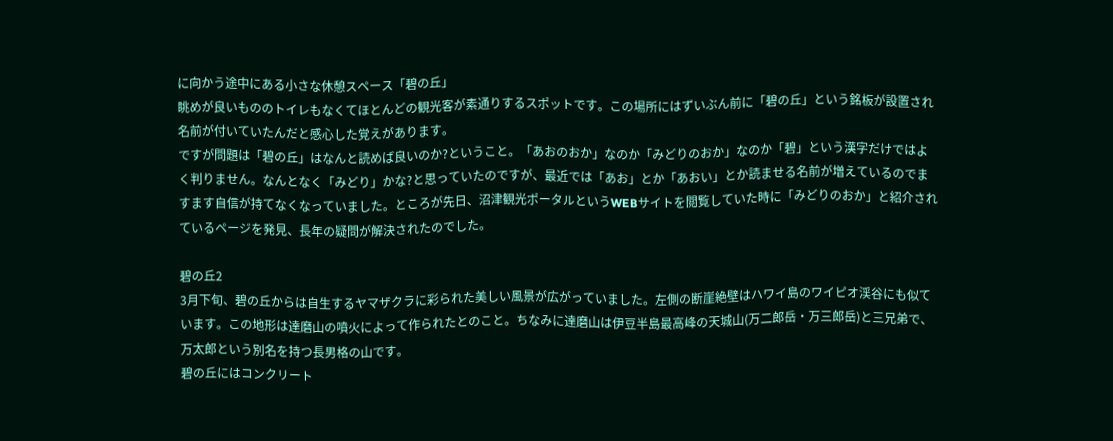に向かう途中にある小さな休憩スペース「碧の丘」
眺めが良いもののトイレもなくてほとんどの観光客が素通りするスポットです。この場所にはずいぶん前に「碧の丘」という銘板が設置され名前が付いていたんだと感心した覚えがあります。
ですが問題は「碧の丘」はなんと読めば良いのか?ということ。「あおのおか」なのか「みどりのおか」なのか「碧」という漢字だけではよく判りません。なんとなく「みどり」かな?と思っていたのですが、最近では「あお」とか「あおい」とか読ませる名前が増えているのでますます自信が持てなくなっていました。ところが先日、沼津観光ポータルというWEBサイトを閲覧していた時に「みどりのおか」と紹介されているページを発見、長年の疑問が解決されたのでした。

碧の丘2
3月下旬、碧の丘からは自生するヤマザクラに彩られた美しい風景が広がっていました。左側の断崖絶壁はハワイ島のワイピオ渓谷にも似ています。この地形は達磨山の噴火によって作られたとのこと。ちなみに達磨山は伊豆半島最高峰の天城山(万二郎岳・万三郎岳)と三兄弟で、万太郎という別名を持つ長男格の山です。
碧の丘にはコンクリート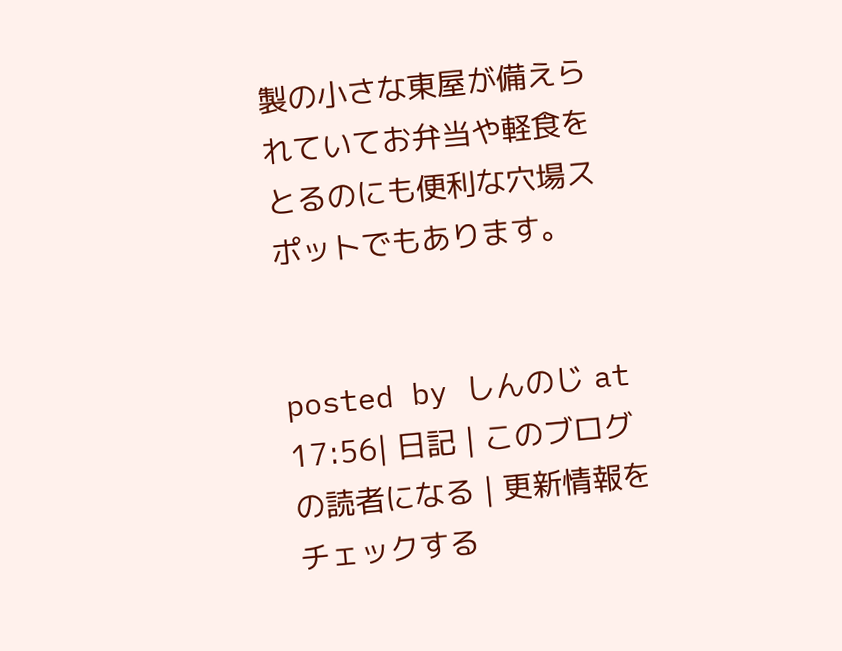製の小さな東屋が備えられていてお弁当や軽食をとるのにも便利な穴場スポットでもあります。


posted by しんのじ at 17:56| 日記 | このブログの読者になる | 更新情報をチェックする